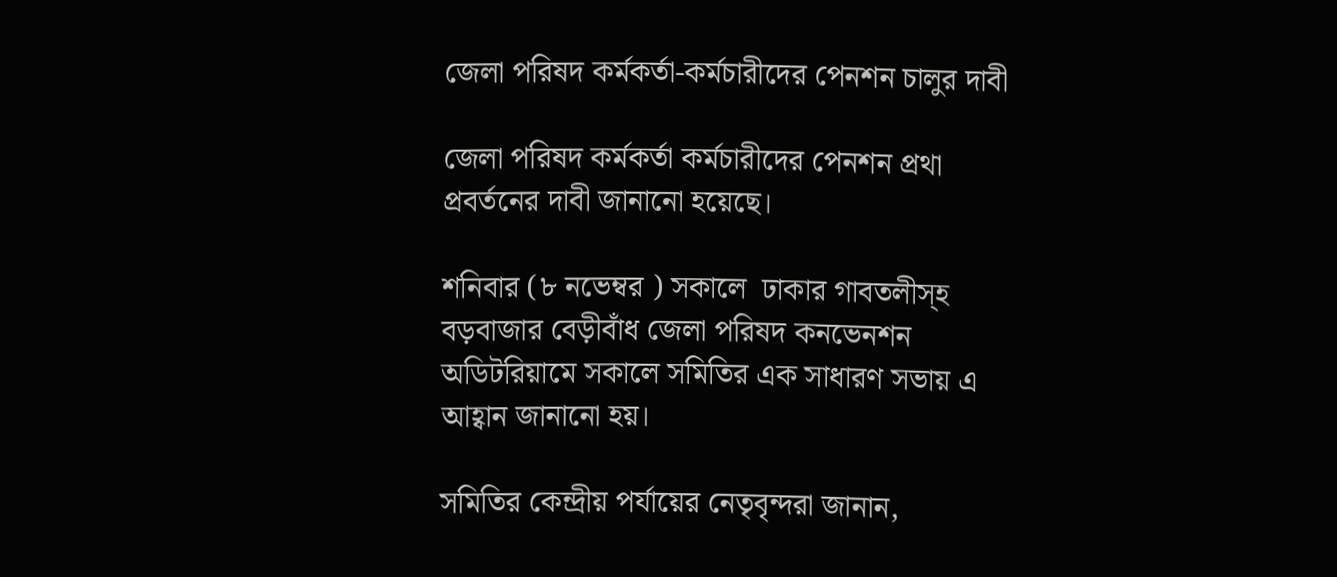জেলা পরিষদ কর্মকর্তা-কর্মচারীদের পেনশন চালুর দাবী

জেলা পরিষদ কর্মকর্তা কর্মচারীদের পেনশন প্রথা প্রবর্তনের দাবী জানানো হয়েছে।

শনিবার (৮ নভেম্বর ) সকালে  ঢাকার গাবতলীস্হ বড়বাজার বেড়ীবাঁধ জেলা পরিষদ কনভেনশন অডিটরিয়ামে সকালে সমিতির এক সাধারণ সভায় এ আহ্বান জানানো হয়।

সমিতির কেন্দ্রীয় পর্যায়ের নেতৃবৃন্দরা জানান,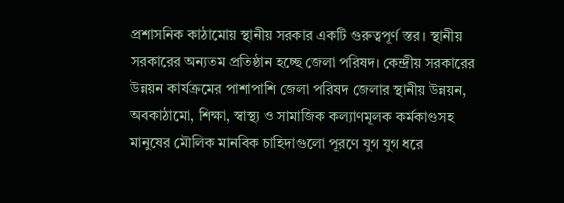প্রশাসনিক কাঠামোয় স্থানীয় সরকার একটি গুরুত্বপূর্ণ স্তর। স্থানীয় সরকারের অন্যতম প্রতিষ্ঠান হচ্ছে জেলা পরিষদ। কেন্দ্রীয় সরকারের উন্নয়ন কার্যক্রমের পাশাপাশি জেলা পরিষদ জেলার স্থানীয় উন্নয়ন, অবকাঠামো, শিক্ষা, স্বাস্থ্য ও সামাজিক কল্যাণমূলক কর্মকাণ্ডসহ মানুষের মৌলিক মানবিক চাহিদাগুলো পূরণে যুগ যুগ ধরে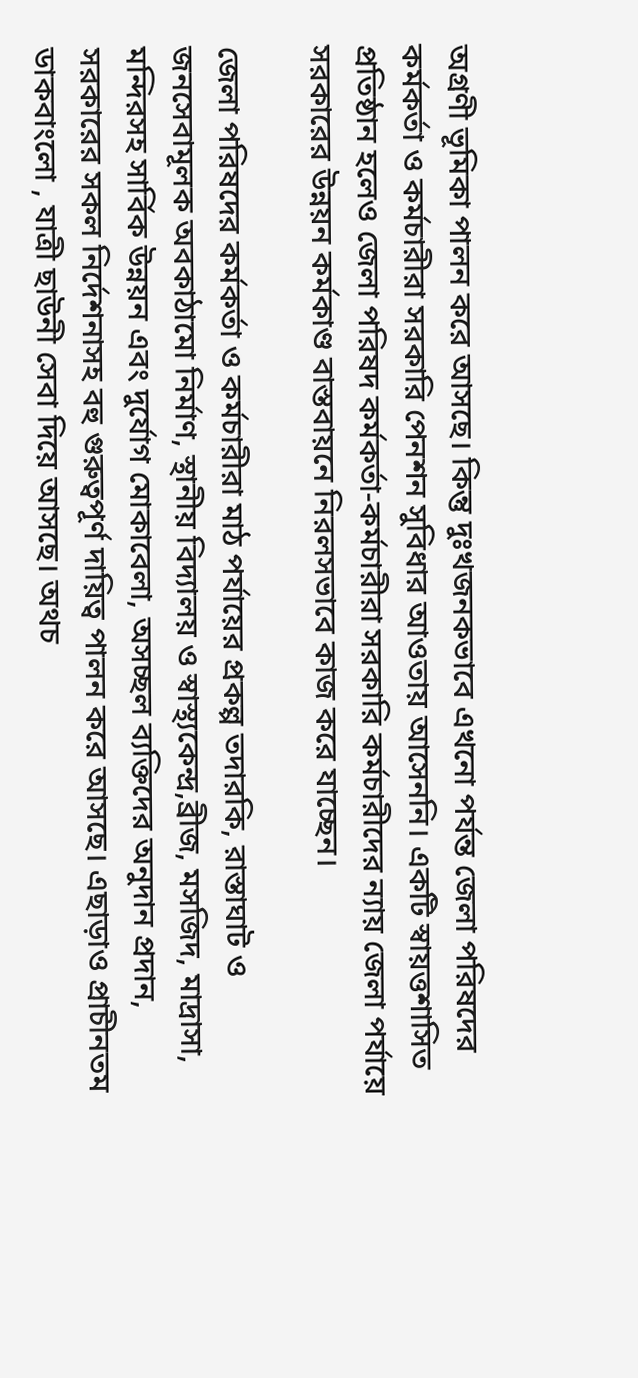অগ্রণী ভূমিকা পালন করে আসছে। কিন্তু দুঃখজনকভাবে এখনো পর্যন্ত জেলা পরিষদের কর্মকর্তা ও কর্মচারীরা সরকারি পেনশন সুবিধার আওতায় আসেননি। একটি স্বায়ত্তশাসিত প্রতিষ্ঠান হলেও জেলা পরিষদ কর্মকর্তা-কর্মচারীরা সরকারি কর্মচারীদের ন্যায় জেলা পর্যায়ে সরকারের উন্নয়ন কর্মকাণ্ড বাস্তবায়নে নিরলসভাবে কাজ করে যাচ্ছেন।

জেলা পরিষদের কর্মকর্তা ও কর্মচারীরা মাঠ পর্যায়ের প্রকল্প তদারকি, রাস্তাঘাট ও জনসেবামূলক অবকাঠামো নির্মাণ, স্থানীয় বিদ্যালয় ও স্বাস্থ্যকেন্দ্র,ব্রীজ, মসজিদ, মাদ্রাসা, মন্দিরসহ সার্বিক উন্নয়ন এবং দুর্যোগ মোকাবেলা, অসচ্ছল ব্যক্তিদের অনুদান প্রদান, সরকারের সকল নির্দেশনাসহ বহু গুরুত্বপূর্ণ দায়িত্ব পালন করে আসছে। এছাড়াও প্রাচীনতম ডাকবাংলো , যাত্রী ছাউনী সেবা দিয়ে আসছে। অথচ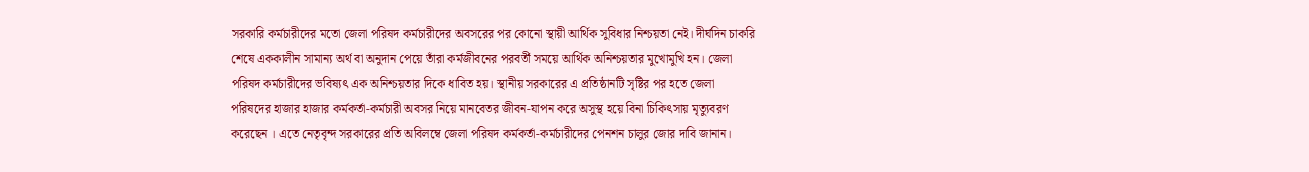সরকারি কর্মচারীদের মতো জেলা পরিষদ কর্মচারীদের অবসরের পর কোনো স্থায়ী আর্থিক সুবিধার নিশ্চয়তা নেই। দীর্ঘদিন চাকরি শেষে এককালীন সামান্য অর্থ বা অনুদান পেয়ে তাঁরা কর্মজীবনের পরবর্তী সময়ে আর্থিক অনিশ্চয়তার মুখোমুখি হন। জেলা পরিষদ কর্মচারীদের ভবিষ্যৎ এক অনিশ্চয়তার দিকে ধাবিত হয়। স্থানীয় সরকারের এ প্রতিষ্ঠানটি সৃষ্টির পর হতে জেলা পরিষদের হাজার হাজার কর্মকর্তা-কর্মচারী অবসর নিয়ে মানবেতর জীবন-যাপন করে অসুস্থ হয়ে বিনা চিকিৎসায় মৃত্যুবরণ করেছেন । এতে নেতৃবৃন্দ সরকারের প্রতি অবিলম্বে জেলা পরিষদ কর্মকর্তা-কর্মচারীদের পেনশন চালুর জোর দাবি জানান।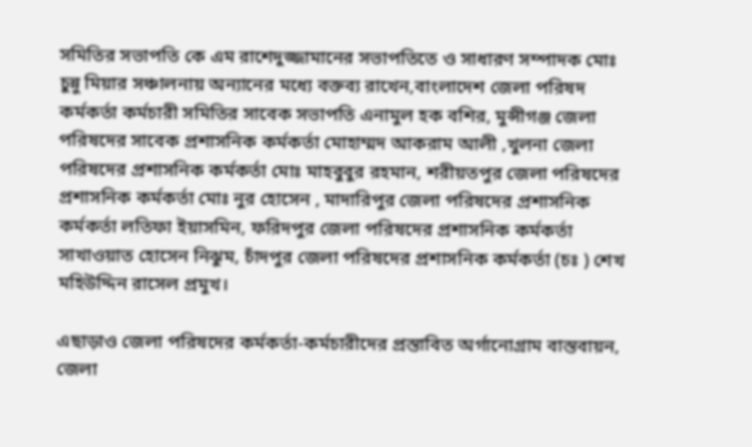সমিতির সভাপতি কে এম রাশেদুজ্জামানের সভাপতিতে ও সাধারণ সম্পাদক মোঃ চুন্নু মিয়ার সঞ্চালনায় অন্যানের মধ্যে বক্তব্য রাখেন,বাংলাদেশ জেলা পরিষদ কর্মকর্তা কর্মচারী সমিতির সাবেক সভাপতি এনামুল হক বশির, মুন্সীগঞ্জ জেলা পরিষদের সাবেক প্রশাসনিক কর্মকর্তা মোহাম্মদ আকরাম আলী ,খুলনা জেলা পরিষদের প্রশাসনিক কর্মকর্তা মোঃ মাহবুবুর রহমান, শরীয়তপুর জেলা পরিষদের প্রশাসনিক কর্মকর্তা মোঃ নুর হোসেন , মাদারিপুর জেলা পরিষদের প্রশাসনিক কর্মকর্তা লতিফা ইয়াসমিন, ফরিদপুর জেলা পরিষদের প্রশাসনিক কর্মকর্তা সাখাওয়াত হোসেন নিঝুম, চাঁদপুর জেলা পরিষদের প্রশাসনিক কর্মকর্তা (চঃ ) শেখ মহিউদ্দিন রাসেল প্রমুখ।

এছাড়াও জেলা পরিষদের কর্মকর্তা-কর্মচারীদের প্রস্তাবিত অর্গানোগ্রাম বাস্তবায়ন, জেলা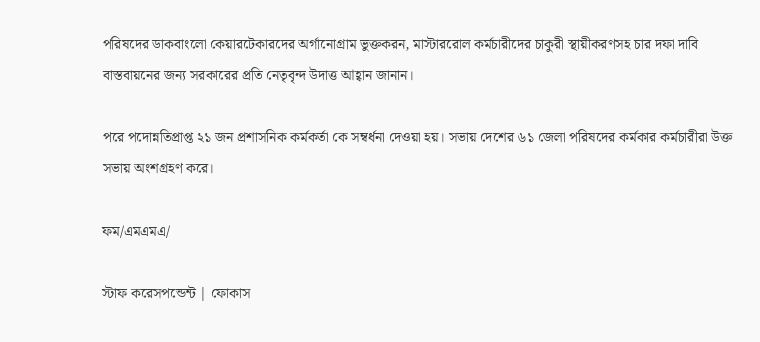পরিষদের ডাকবাংলো কেয়ারটেকারদের অর্গানোগ্রাম ভুক্তকরন, মাস্টাররোল কর্মচারীদের চাকুরী স্থায়ীকরণসহ চার দফা দাবি বাস্তবায়নের জন্য সরকারের প্রতি নেতৃবৃন্দ উদাত্ত আহ্বান জানান।

পরে পদোন্নতিপ্রাপ্ত ২১ জন প্রশাসনিক কর্মকর্তা কে সম্বর্ধনা দেওয়া হয়। সভায় দেশের ৬১ জেলা পরিষদের কর্মকার কর্মচারীরা উক্ত সভায় অংশগ্রহণ করে।

ফম/এমএমএ/

স্টাফ করেসপন্ডেন্ট | ফোকাস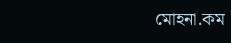মোহনা.কম